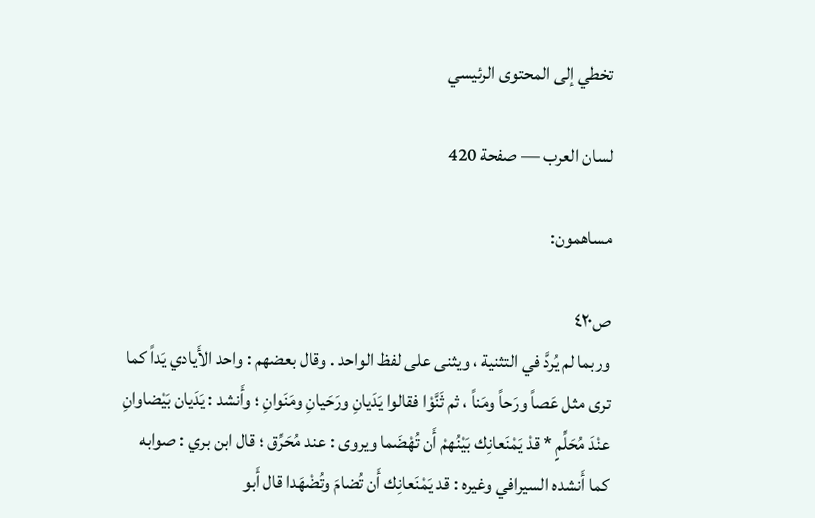تخطي إلى المحتوى الرئيسي

لسان العرب — صفحة 420

مساهمون:

ص٤٢٠
وربما لم يُردَّ في التثنية ، ويثنى على لفظ الواحد . وقال بعضهم : واحد الأَيادي يَداً كما ترى مثل عَصاً ورَحاً ومَناً ، ثم ثَنَّوْا فقالوا يَدَيانِ ورَحَيانِ ومَنَوانِ ؛ وأَنشد : يَدَيان بَيْضاوانِ عنْدَ مُحَلِّمٍ * قدْ يَمْنَعانِك بَيْنُهمْ أَن تُهْضَما ويروى : عند مُحَرِّق ؛ قال ابن بري : صوابه كما أَنشده السيرافي وغيره : قد يَمْنَعانِك أَن تُضامَ وتُضْهَدا قال أَبو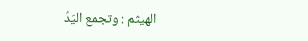الهيثم : وتجمع اليَدُ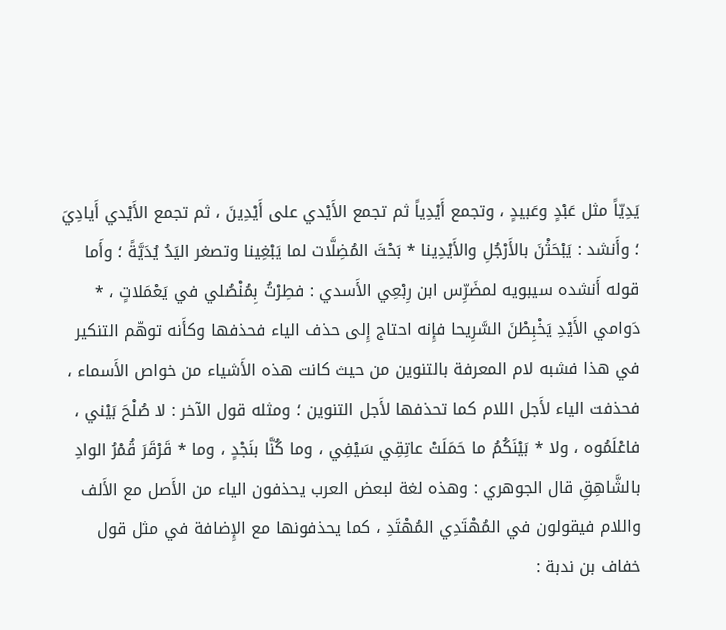يَدِيّاً مثل عَبْدٍ وعَبيدٍ ، وتجمع أَيْدِياً ثم تجمع الأَيْدي على أَيْدِينَ ، ثم تجمع الأَيْدي أَيادِيَ ؛ وأَنشد : يَبْحَثْنَ بالأَرْجُلِ والأَيْدِينا * بَحْثَ المُضِلَّات لما يَبْغِينا وتصغر اليَدُ يُدَيَّةً ؛ وأَما قوله أَنشده سيبويه لمضَرِّس ابن رِبْعِي الأَسدي : فطِرْتُ بِمُنْصُلي في يَعْمَلاتٍ ، * دَوامي الأَيْدِ يَخْبِطْنَ السَّرِيحا فإِنه احتاج إِلى حذف الياء فحذفها وكأَنه توهّم التنكير في هذا فشبه لام المعرفة بالتنوين من حيث كانت هذه الأَشياء من خواص الأَسماء ، فحذفت الياء لأَجل اللام كما تحذفها لأَجل التنوين ؛ ومثله قول الآخر : لا صُلْحَ بَيْني ، فاعْلَمُوه ، ولا * بَيْنَكُمُ ما حَمَلَتْ عاتِقِي سَيْفِي ، وما كُنَّا بنَجْدٍ ، وما * قَرْقَرَ قُمْرُ الوادِ بالشَّاهِقِ قال الجوهري : وهذه لغة لبعض العرب يحذفون الياء من الأَصل مع الأَلف واللام فيقولون في المُهْتَدِي المُهْتَدِ ، كما يحذفونها مع الإِضافة في مثل قول خفاف بن ندبة :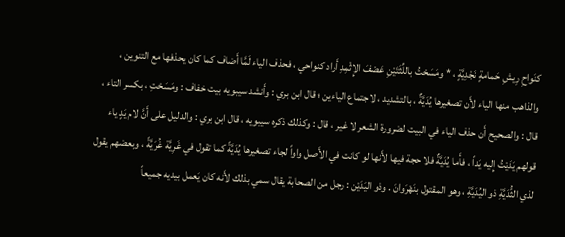كنَواحِ رِيشِ حَمامةٍ نَجْدِيَّةٍ ، * ومَسَحْتُ باللِّثَتَيْنِ عَصْفَ الإِثْمِدِ أَراد كنواحي ، فحذف الياء لَمَّا أَضاف كما كان يحذفها مع التنوين ، والذاهب منها الياء لأَن تصغيرها يُدَيَّةٌ ، بالتشديد ، لاجتماع الياءين ؛ قال ابن بري : وأَنشد سيبويه بيت خفاف : ومَسَحْتِ ، بكسر التاء ، قال : والصحيح أَن حذف الياء في البيت لضرورة الشعر لا غير ، قال : وكذلك ذكره سيبويه ، قال ابن بري : والدليل على أَنَّ لام يَدٍ ياء قولهم يَدَيْتُ إِليه يَداً ، فأَما يُدَيَّةٌ فلا حجة فيها لأَنها لو كانت في الأَصل واواً لجاء تصغيرها يُدَيَّةً كما تقول في غَرِيَّة غُرَيَّةً ، وبعضهم يقول لذي الثُّدَيَّةِ ذو اليُدَيَّةِ ، وهو المقتول بنَهْرَوانَ . وذو اليَدَيْن : رجل من الصحابة يقال سمي بذلك لأَنه كان يَعمل بيديه جميعاً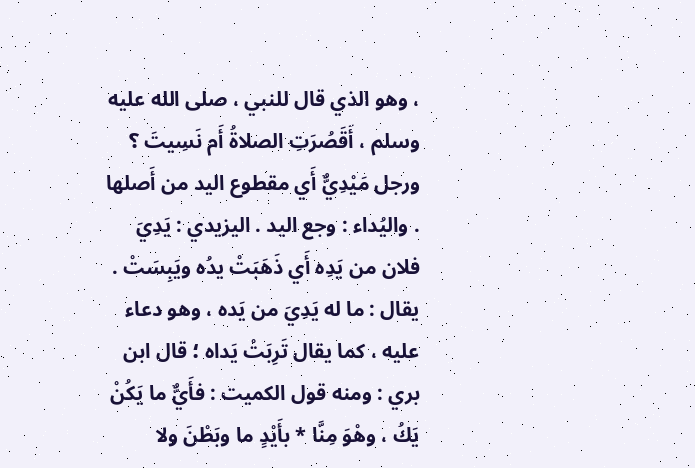، وهو الذي قال للنبي ، صلى الله عليه وسلم ، أَقَصُرَتِ الصلاةُ أَم نَسِيتَ ؟ ورجل مَيْدِيٌّ أَي مقطوع اليد من أَصلها . واليُداء : وجع اليد . اليزيدي : يَدِيَ فلان من يَدِه أَي ذَهَبَتْ يدُه ويَبِسَتْ . يقال : ما له يَدِيَ من يَده ، وهو دعاء عليه ، كما يقال تَرِبَتْ يَداه ؛ قال ابن بري : ومنه قول الكميت : فأَيٌّ ما يَكُنْ يَكُ ، وهْوَ مِنَّا * بأَيْدٍ ما وبَطْنَ ولا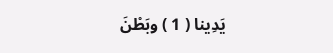يَدِينا ( 1 ) وبَطْنَ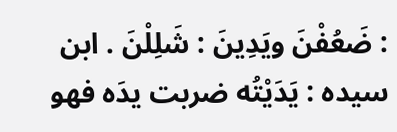: ضَعُفْنَ ويَدِينَ : شَلِلْنَ . ابن سيده : يَدَيْتُه ضربت يدَه فهو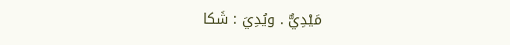مَيْدِيٌّ . ويُدِيَ : شَكا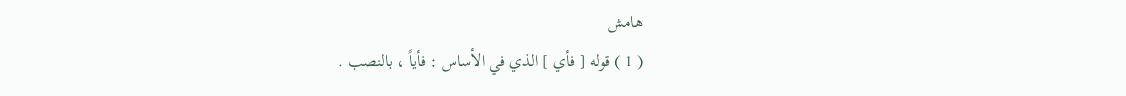هامش
( 1 ) قوله [ فأي ] الذي في الأساس : فأياً ، بالنصب .